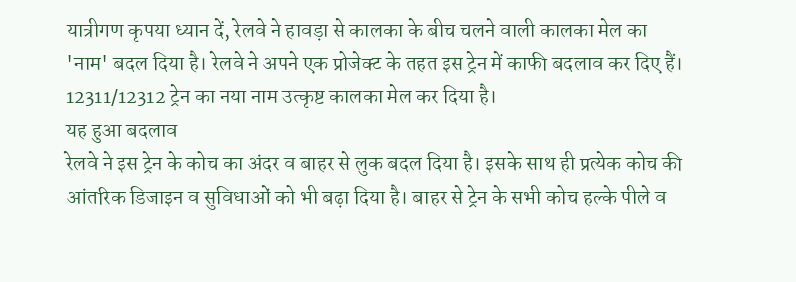यात्रीगण कृपया ध्यान दें, रेलवे ने हावड़ा से कालका के बीच चलने वाली कालका मेल का 'नाम' बदल दिया है। रेलवे ने अपने एक प्रोजेक्ट के तहत इस ट्रेन में काफी बदलाव कर दिए हैं। 12311/12312 ट्रेन का नया नाम उत्कृष्ट कालका मेल कर दिया है।
यह हुआ बदलाव
रेलवे ने इस ट्रेन के कोच का अंदर व बाहर से लुक बदल दिया है। इसके साथ ही प्रत्येक कोच की आंतरिक डिजाइन व सुविधाओं को भी बढ़ा दिया है। बाहर से ट्रेन के सभी कोच हल्के पीले व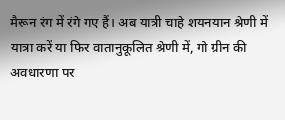मैरून रंग में रंगे गए हैं। अब यात्री चाहे शयनयान श्रेणी में यात्रा करें या फिर वातानुकूलित श्रेणी में, गो ग्रीन की अवधारणा पर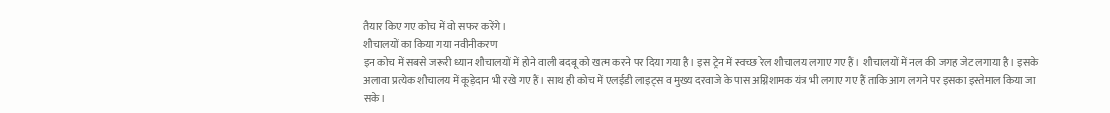तैयार किए गए कोच में वो सफर करेंगे।
शौचालयों का किया गया नवीनीकरण
इन कोच में सबसे जरूरी ध्यान शौचालयों में होने वाली बदबू को खत्म करने पर दिया गया है। इस ट्रेन में स्वच्छ रेल शौचालय लगाए गए हैं। शौचालयों में नल की जगह जेट लगाया है। इसके अलावा प्रत्येक शौचालय में कूड़ेदान भी रखे गए हैं। साथ ही कोच में एलईडी लाइट्स व मुख्य दरवाजे के पास अग्निशामक यंत्र भी लगाए गए हैं ताकि आग लगने पर इसका इस्तेमाल किया जा सके।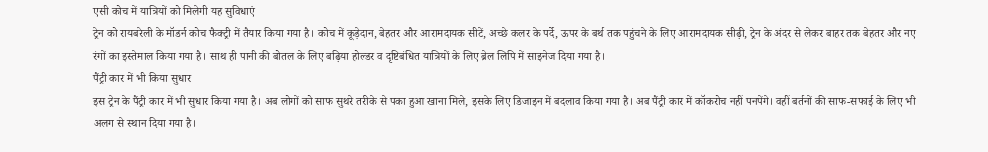एसी कोच में यात्रियों को मिलेगी यह सुविधाएं
ट्रेन को रायबरेली के मॉडर्न कोच फैक्ट्री में तैयार किया गया है। कोच में कूड़ेदान, बेहतर और आरामदायक सीटें, अच्छे कलर के पर्दे, ऊपर के बर्थ तक पहुंचने के लिए आरामदायक सीढ़ी, ट्रेन के अंदर से लेकर बाहर तक बेहतर और नए रंगों का इस्तेमाल किया गया है। साथ ही पानी की बोतल के लिए बढ़िया होल्डर व दृष्टिबंधित यात्रियों के लिए ब्रेल लिपि में साइनेज दिया गया है।
पैंट्री कार में भी किया सुधार
इस ट्रेन के पैंट्री कार में भी सुधार किया गया है। अब लोगों को साफ सुथरे तरीके से पका हुआ खाना मिले, इसके लिए डिजाइन में बदलाव किया गया है। अब पैंट्री कार में कॉकरोच नहीं पनपेंगे। वहीं बर्तनों की साफ-सफाई के लिए भी अलग से स्थान दिया गया है।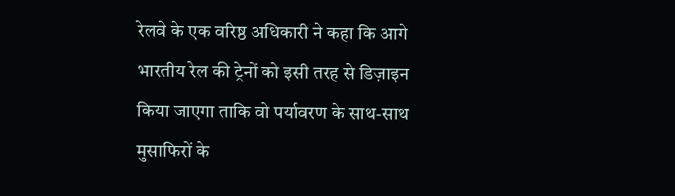रेलवे के एक वरिष्ठ अधिकारी ने कहा कि आगे भारतीय रेल की ट्रेनों को इसी तरह से डिज़ाइन किया जाएगा ताकि वो पर्यावरण के साथ-साथ मुसाफिरों के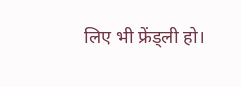लिए भी फ्रेंड्ली हो।